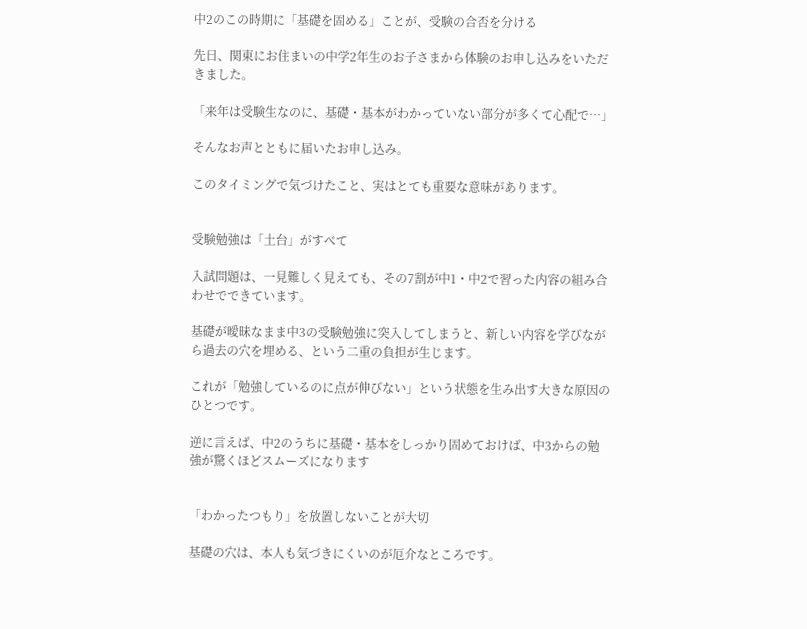中2のこの時期に「基礎を固める」ことが、受験の合否を分ける

先日、関東にお住まいの中学2年生のお子さまから体験のお申し込みをいただきました。

「来年は受験生なのに、基礎・基本がわかっていない部分が多くて心配で…」

そんなお声とともに届いたお申し込み。

このタイミングで気づけたこと、実はとても重要な意味があります。


受験勉強は「土台」がすべて

入試問題は、一見難しく見えても、その7割が中1・中2で習った内容の組み合わせでできています。

基礎が曖昧なまま中3の受験勉強に突入してしまうと、新しい内容を学びながら過去の穴を埋める、という二重の負担が生じます。

これが「勉強しているのに点が伸びない」という状態を生み出す大きな原因のひとつです。

逆に言えば、中2のうちに基礎・基本をしっかり固めておけば、中3からの勉強が驚くほどスムーズになります


「わかったつもり」を放置しないことが大切

基礎の穴は、本人も気づきにくいのが厄介なところです。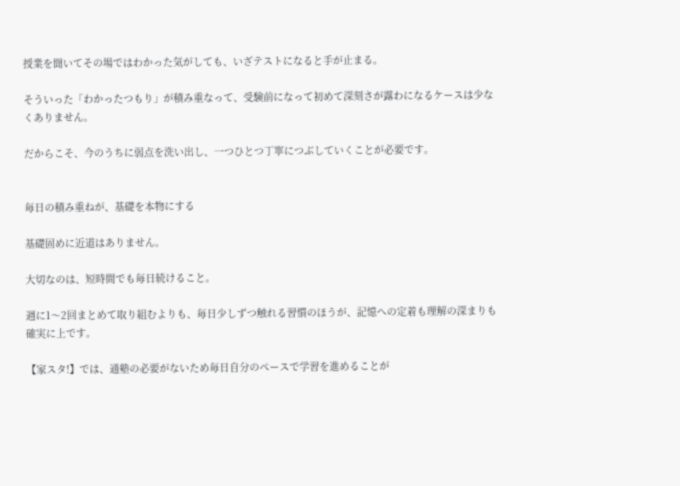授業を聞いてその場ではわかった気がしても、いざテストになると手が止まる。

そういった「わかったつもり」が積み重なって、受験前になって初めて深刻さが露わになるケースは少なくありません。

だからこそ、今のうちに弱点を洗い出し、一つひとつ丁寧につぶしていくことが必要です。


毎日の積み重ねが、基礎を本物にする

基礎固めに近道はありません。

大切なのは、短時間でも毎日続けること。

週に1〜2回まとめて取り組むよりも、毎日少しずつ触れる習慣のほうが、記憶への定着も理解の深まりも確実に上です。

【家スタ!】では、通塾の必要がないため毎日自分のペースで学習を進めることが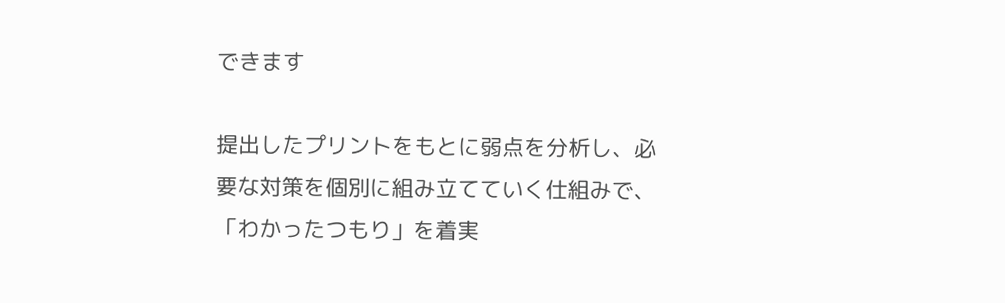できます

提出したプリントをもとに弱点を分析し、必要な対策を個別に組み立てていく仕組みで、「わかったつもり」を着実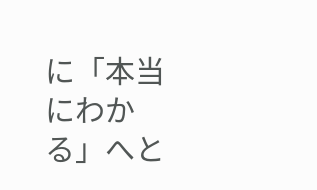に「本当にわかる」へと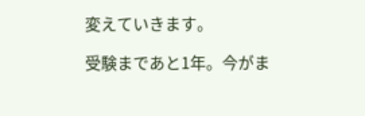変えていきます。

受験まであと1年。今がま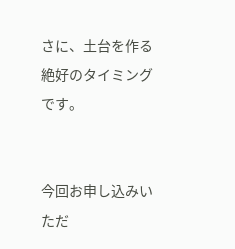さに、土台を作る絶好のタイミングです。


今回お申し込みいただ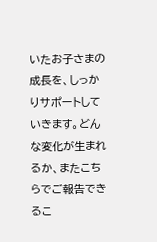いたお子さまの成長を、しっかりサポートしていきます。どんな変化が生まれるか、またこちらでご報告できるこ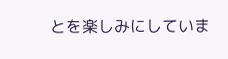とを楽しみにしていま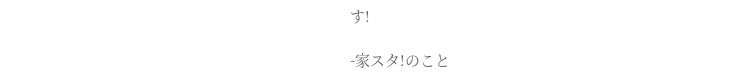す!

-家スタ!のこと